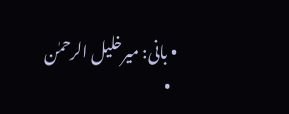• بانی: میرخلیل الرحمٰن
  •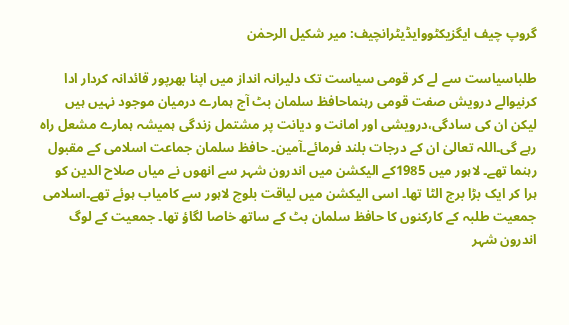گروپ چیف ایگزیکٹووایڈیٹرانچیف: میر شکیل الرحمٰن

طلباسیاست سے لے کر قومی سیاست تک دلیرانہ انداز میں اپنا بھرپور قائدانہ کردار ادا کرنیوالے درویش صفت قومی رہنماحافظ سلمان بٹ آج ہمارے درمیان موجود نہیں ہیں لیکن ان کی سادگی،درویشی اور امانت و دیانت پر مشتمل زندگی ہمیشہ ہمارے مشعل راہ رہے گی۔اللہ تعالیٰ ان کے درجات بلند فرمائے۔آمین۔ حافظ سلمان جماعت اسلامی کے مقبول رہنما تھے۔ لاہور میں 1985کے الیکشن میں اندرون شہر سے انھوں نے میاں صلاح الدین کو ہرا کر ایک بڑا برج الٹا تھا۔ اسی الیکشن میں لیاقت بلوچ لاہور سے کامیاب ہوئے تھے۔اسلامی جمعیت طلبہ کے کارکنوں کا حافظ سلمان بٹ کے ساتھ خاصا لگاؤ تھا۔ جمعیت کے لوگ اندرون شہر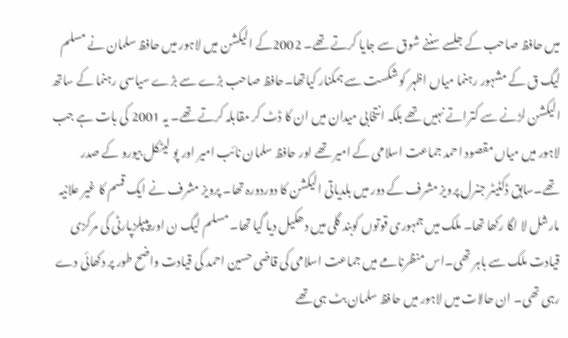میں حافظ صاحب کے جلسے سننے شوق سے جایا کرتے تھے۔ 2002کے الیکشن میں لاہور میں حافظ سلمان نے مسلم لیگ ق کے مشہور رہنما میاں اظہر کو شکست سے ہمکنار کیاتھا۔حافظ صاحب بڑے سے بڑے سیاسی رہنما کے ساتھ الیکشن لڑنے سے کتراتے نہیں تھے بلکہ انتخابی میدان میں ان کا ڈٹ کر مقابلہ کرتے تھے۔ یہ 2001 کی بات ہے جب لاہور میں میاں مقصود احمد جماعت اسلامی کے امیر تھے اور حافظ سلمان نائب امیر اور پو لیٹکل بیورو کے صدر تھے۔سابق ڈکٹیٹر جنرل پرویز مشرف کے دور میں بلدیاتی الیکشن کا دوردورہ تھا۔ پرویز مشرف نے ایک قسم کا غیر علانیہ مارشل لا لگا رکھا تھا۔ ملک میں جمہوری قوتوں کوبند گلی میں دھکیل دیا گیا تھا۔ مسلم لیگ ن اور پیپلزپارٹی کی مرکزی قیادت ملک سے باہر تھی۔اس منظرنامے میں جماعت اسلامی کی قاضی حسین احمد کی قیادت واضح طور پر دکھائی دے رہی تھی۔ ان حالات میں لاہور میں حافظ سلمان بٹ ہی تھے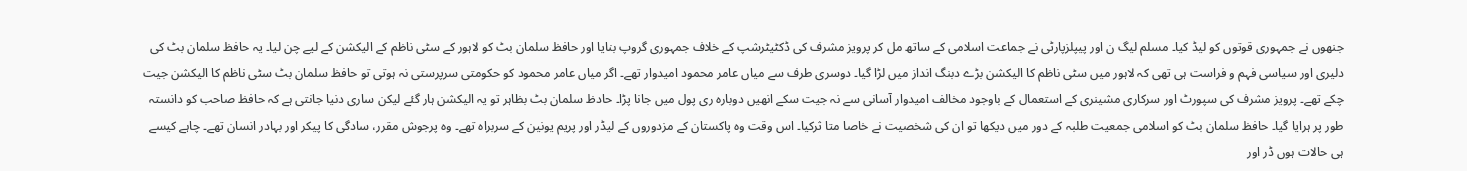جنھوں نے جمہوری قوتوں کو لیڈ کیا۔ مسلم لیگ ن اور پیپلزپارٹی نے جماعت اسلامی کے ساتھ مل کر پرویز مشرف کی ڈکٹیٹرشپ کے خلاف جمہوری گروپ بنایا اور حافظ سلمان بٹ کو لاہور کے سٹی ناظم کے الیکشن کے لیے چن لیا۔ یہ حافظ سلمان بٹ کی دلیری اور سیاسی فہم و فراست ہی تھی کہ لاہور میں سٹی ناظم کا الیکشن بڑے دبنگ انداز میں لڑا گیا۔ دوسری طرف سے میاں عامر محمود امیدوار تھے۔ اگر میاں عامر محمود کو حکومتی سرپرستی نہ ہوتی تو حافظ سلمان بٹ سٹی ناظم کا الیکشن جیت چکے تھے۔ پرویز مشرف کی سپورٹ اور سرکاری مشینری کے استعمال کے باوجود مخالف امیدوار آسانی سے نہ جیت سکے انھیں دوبارہ ری پول میں جانا پڑا۔ حادظ سلمان بٹ بظاہر تو یہ الیکشن ہار گئے لیکن ساری دنیا جانتی ہے کہ حافظ صاحب کو دانستہ طور پر ہرایا گیا۔ حافظ سلمان بٹ کو اسلامی جمعیت طلبہ کے دور میں دیکھا تو ان کی شخصیت نے خاصا متا ثرکیا۔ اس وقت وہ پاکستان کے مزدوروں کے لیڈر اور پریم یونین کے سربراہ تھے۔ وہ پرجوش مقرر، سادگی کا پیکر اور بہادر انسان تھے۔ چاہے کیسے ہی حالات ہوں ڈر اور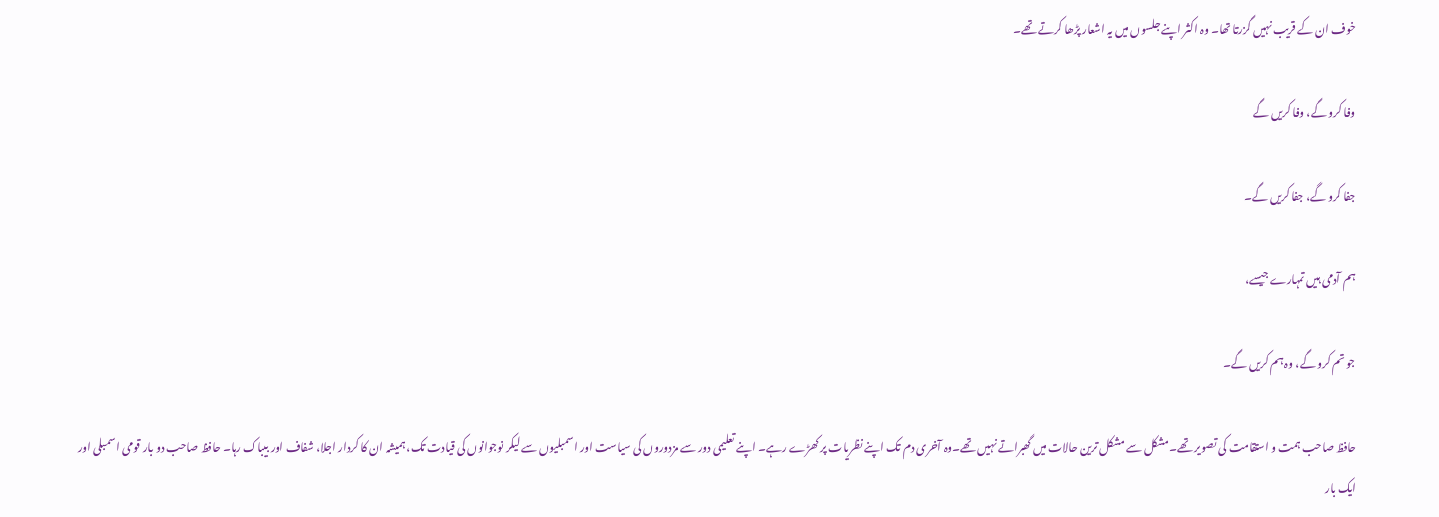خوف ان کے قریب نہیں گزرتا تھا۔ وہ اکثر اپنے جلسوں میں یہ اشعار پڑھا کرتے تھے۔

وفا کرو گے، وفا کریں گے

جفا کرو گے، جفا کریں گے۔

ہم آدمی ہیں تمہارے جیسے،

جو تم کرو گے، وہ ہم کریں گے۔

حافظ صاحب ہمت و استقامت کی تصویر تھے۔مشکل سے مشکل ترین حالات میں گھبراتے نہیں تھے۔وہ آخری دم تک اپنے نظریات پر کھڑے رہے۔ اپنے تعلیمی دور سے مزدوروں کی سیاست اور اسمبلیوں سے لیکر نوجوانوں کی قیادت تک، ہمیشہ ان کا کردار اجلا، شفاف اور بیباک رہا۔ حافظ صاحب دو بار قومی اسمبلی اور ایک بار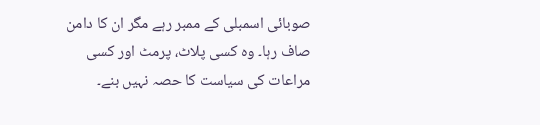صوبائی اسمبلی کے ممبر رہے مگر ان کا دامن صاف رہا۔ وہ کسی پلاٹ، پرمٹ اور کسی مراعات کی سیاست کا حصہ نہیں بنے۔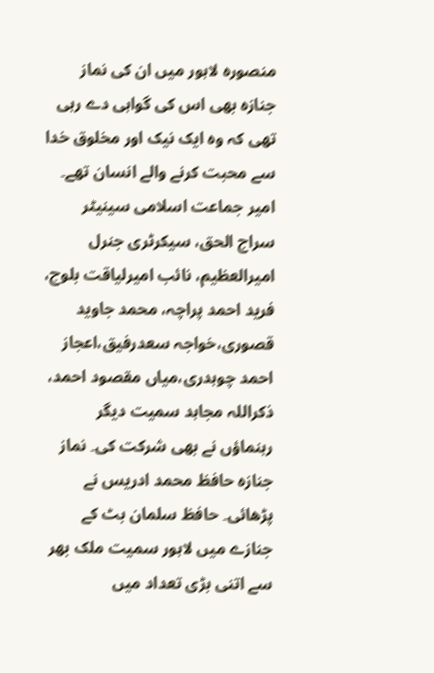منصورہ لاہور میں ان کی نماز جنازہ بھی اس کی گواہی دے رہی تھی کہ وہ ایک نیک اور مخلوق خدا سے محبت کرنے والے انسان تھے۔ امیر جماعت اسلامی سینیٹر سراج الحق، سیکرٹری جنرل امیرالعظیم، نائب امیرلیاقت بلوچ، فرید احمد پراچہ، محمد جاوید قصوری،خواجہ سعدرفیق،اعجاز احمد چوہدری،میاں مقصود احمد، ذکراللہ مجاہد سمیت دیگر رہنماؤں نے بھی شرکت کی۔ نماز جنازہ حافظ محمد ادریس نے پڑھائی۔ حافظ سلمان بٹ کے جنازے میں لاہور سمیت ملک بھر سے اتنی بڑی تعداد میں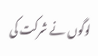لوگوں نے شرکت کی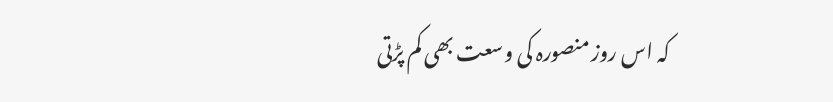کہ اس روز منصورہ کی وسعت بھی کم پڑتی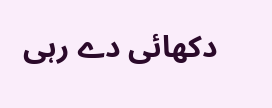دکھائی دے رہی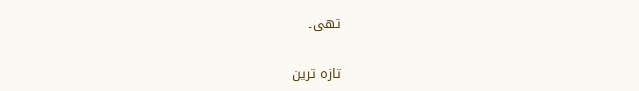تھی۔

تازہ ترین